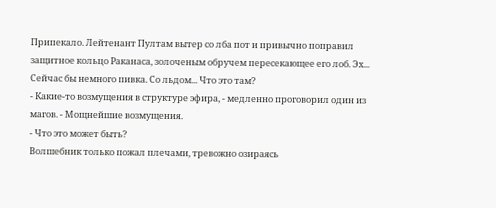Припекало. Лейтенант Пултам вытер со лба пот и привычно поправил защитное кольцо Раканаса, золоченым обручем пересекающее его лоб. Эх... Сейчас бы немного пивка. Со льдом... Что это там?
- Какие-то возмущения в структуре эфира, - медленно проговорил один из магов. - Мощнейшие возмущения.
- Что это может быть?
Волшебник только пожал плечами, тревожно озираясь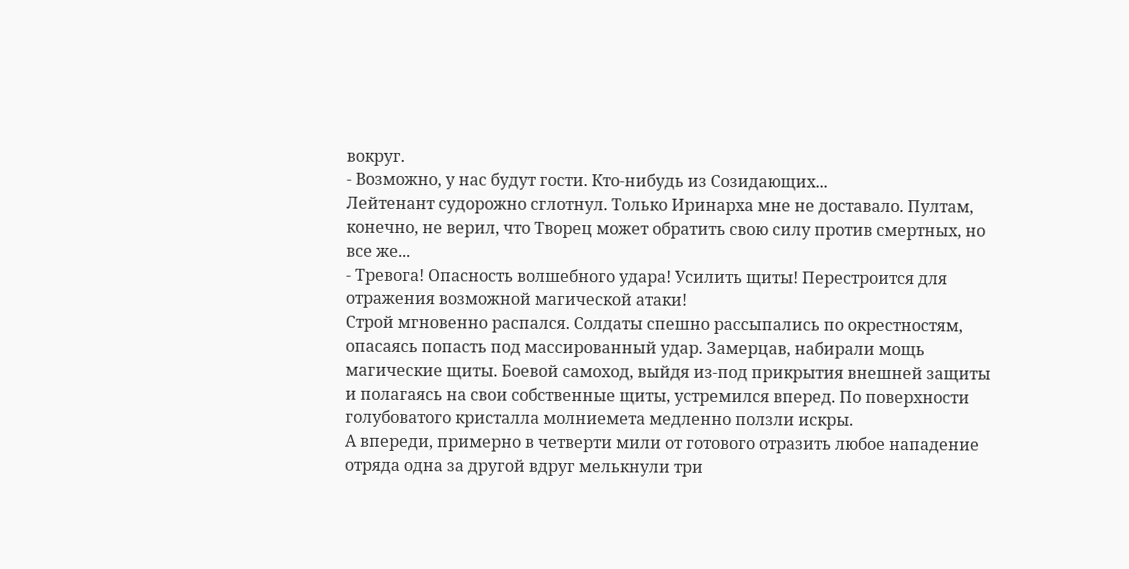вокруг.
- Возможно, у нас будут гости. Кто-нибудь из Созидающих...
Лейтенант судорожно сглотнул. Только Иринарха мне не доставало. Пултам, конечно, не верил, что Творец может обратить свою силу против смертных, но все же...
- Тревога! Опасность волшебного удара! Усилить щиты! Перестроится для отражения возможной магической атаки!
Строй мгновенно распался. Солдаты спешно рассыпались по окрестностям, опасаясь попасть под массированный удар. Замерцав, набирали мощь магические щиты. Боевой самоход, выйдя из-под прикрытия внешней защиты и полагаясь на свои собственные щиты, устремился вперед. По поверхности голубоватого кристалла молниемета медленно ползли искры.
А впереди, примерно в четверти мили от готового отразить любое нападение отряда одна за другой вдруг мелькнули три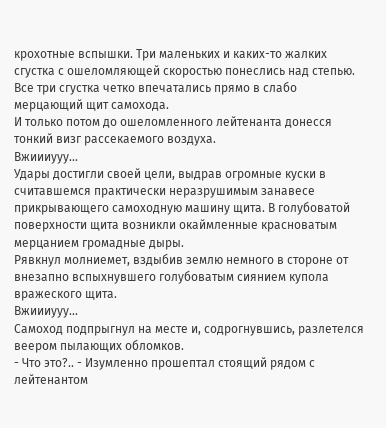крохотные вспышки. Три маленьких и каких-то жалких сгустка с ошеломляющей скоростью понеслись над степью.
Все три сгустка четко впечатались прямо в слабо мерцающий щит самохода.
И только потом до ошеломленного лейтенанта донесся тонкий визг рассекаемого воздуха.
Вжиииууу...
Удары достигли своей цели, выдрав огромные куски в считавшемся практически неразрушимым занавесе прикрывающего самоходную машину щита. В голубоватой поверхности щита возникли окаймленные красноватым мерцанием громадные дыры.
Рявкнул молниемет, вздыбив землю немного в стороне от внезапно вспыхнувшего голубоватым сиянием купола вражеского щита.
Вжиииууу...
Самоход подпрыгнул на месте и, содрогнувшись, разлетелся веером пылающих обломков.
- Что это?.. - Изумленно прошептал стоящий рядом с лейтенантом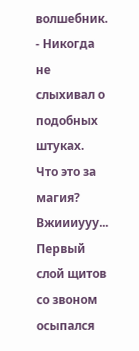волшебник. - Никогда не слыхивал о подобных штуках. Что это за магия?
Вжиииууу...
Первый слой щитов со звоном осыпался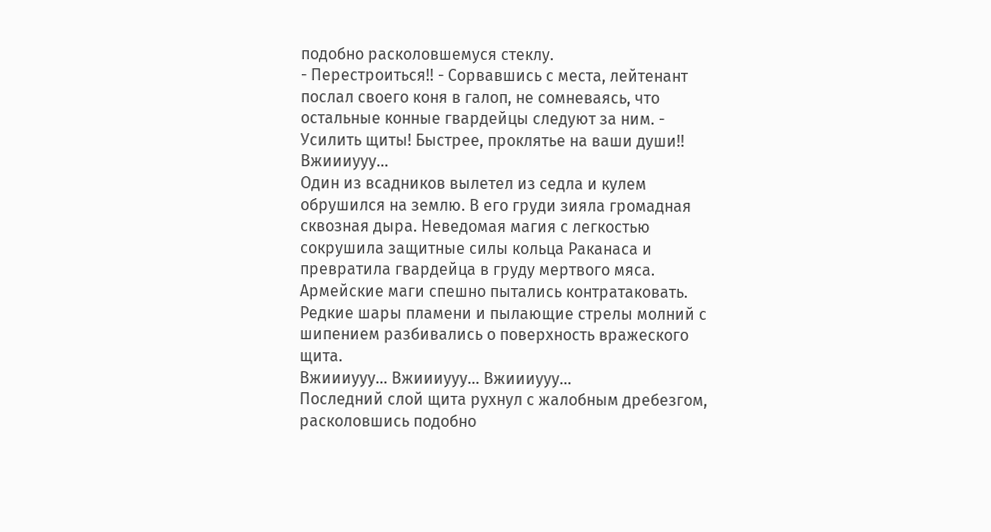подобно расколовшемуся стеклу.
- Перестроиться!! - Сорвавшись с места, лейтенант послал своего коня в галоп, не сомневаясь, что остальные конные гвардейцы следуют за ним. - Усилить щиты! Быстрее, проклятье на ваши души!!
Вжиииууу...
Один из всадников вылетел из седла и кулем обрушился на землю. В его груди зияла громадная сквозная дыра. Неведомая магия с легкостью сокрушила защитные силы кольца Раканаса и превратила гвардейца в груду мертвого мяса.
Армейские маги спешно пытались контратаковать. Редкие шары пламени и пылающие стрелы молний с шипением разбивались о поверхность вражеского щита.
Вжиииууу... Вжиииууу... Вжиииууу...
Последний слой щита рухнул с жалобным дребезгом, расколовшись подобно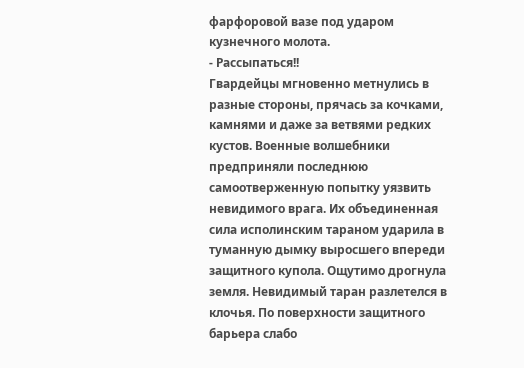фарфоровой вазе под ударом кузнечного молота.
- Рассыпаться!!
Гвардейцы мгновенно метнулись в разные стороны, прячась за кочками, камнями и даже за ветвями редких кустов. Военные волшебники предприняли последнюю самоотверженную попытку уязвить невидимого врага. Их объединенная сила исполинским тараном ударила в туманную дымку выросшего впереди защитного купола. Ощутимо дрогнула земля. Невидимый таран разлетелся в клочья. По поверхности защитного барьера слабо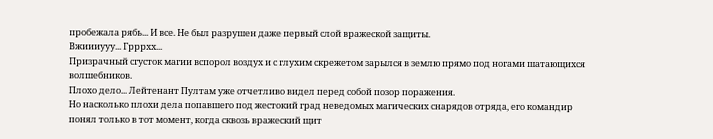пробежала рябь... И все. Не был разрушен даже первый слой вражеской защиты.
Вжиииууу... Грррхх...
Призрачный сгусток магии вспорол воздух и с глухим скрежетом зарылся в землю прямо под ногами шатающихся волшебников.
Плохо дело... Лейтенант Пултам уже отчетливо видел перед собой позор поражения.
Но насколько плохи дела попавшего под жестокий град неведомых магических снарядов отряда, его командир понял только в тот момент, когда сквозь вражеский щит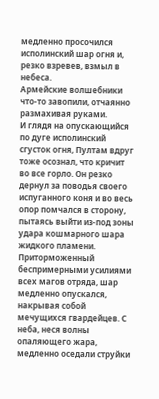медленно просочился исполинский шар огня и, резко взревев, взмыл в небеса.
Армейские волшебники что-то завопили, отчаянно размахивая руками.
И глядя на опускающийся по дуге исполинский сгусток огня, Пултам вдруг тоже осознал, что кричит во все горло. Он резко дернул за поводья своего испуганного коня и во весь опор помчался в сторону, пытаясь выйти из-под зоны удара кошмарного шара жидкого пламени.
Приторможенный беспримерными усилиями всех магов отряда, шар медленно опускался, накрывая собой мечущихся гвардейцев. С неба, неся волны опаляющего жара, медленно оседали струйки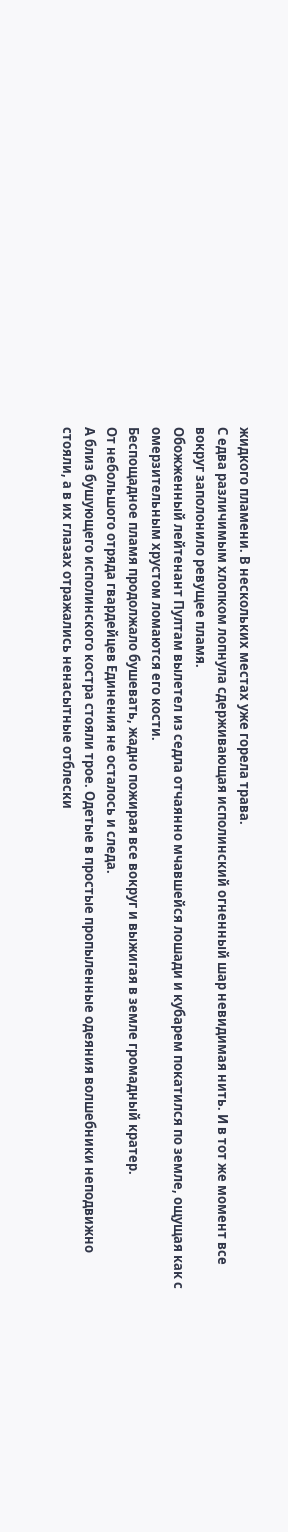жидкого пламени. В нескольких местах уже горела трава.
С едва различимым хлопком лопнула сдерживающая исполинский огненный шар невидимая нить. И в тот же момент все вокруг заполонило ревущее пламя.
Обожженный лейтенант Пултам вылетел из седла отчаянно мчавшейся лошади и кубарем покатился по земле, ощущая как с омерзительным хрустом ломаются его кости.
Беспощадное пламя продолжало бушевать, жадно пожирая все вокруг и выжигая в земле громадный кратер.
От небольшого отряда гвардейцев Единения не осталось и следа.
А близ бушующего исполинского костра стояли трое. Одетые в простые пропыленные одеяния волшебники неподвижно стояли, а в их глазах отражались ненасытные отблески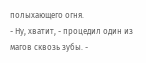полыхающего огня.
- Ну, хватит, - процедил один из магов сквозь зубы. -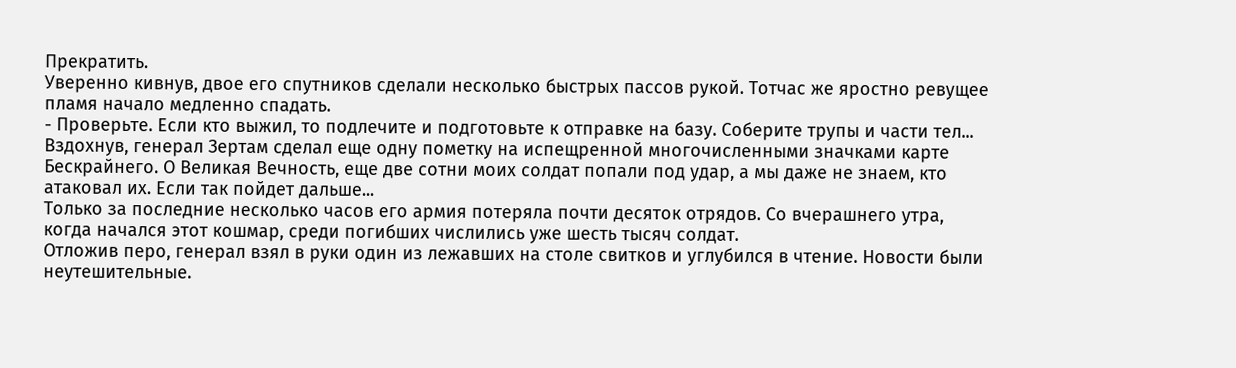Прекратить.
Уверенно кивнув, двое его спутников сделали несколько быстрых пассов рукой. Тотчас же яростно ревущее пламя начало медленно спадать.
- Проверьте. Если кто выжил, то подлечите и подготовьте к отправке на базу. Соберите трупы и части тел...
Вздохнув, генерал Зертам сделал еще одну пометку на испещренной многочисленными значками карте Бескрайнего. О Великая Вечность, еще две сотни моих солдат попали под удар, а мы даже не знаем, кто атаковал их. Если так пойдет дальше...
Только за последние несколько часов его армия потеряла почти десяток отрядов. Со вчерашнего утра, когда начался этот кошмар, среди погибших числились уже шесть тысяч солдат.
Отложив перо, генерал взял в руки один из лежавших на столе свитков и углубился в чтение. Новости были неутешительные.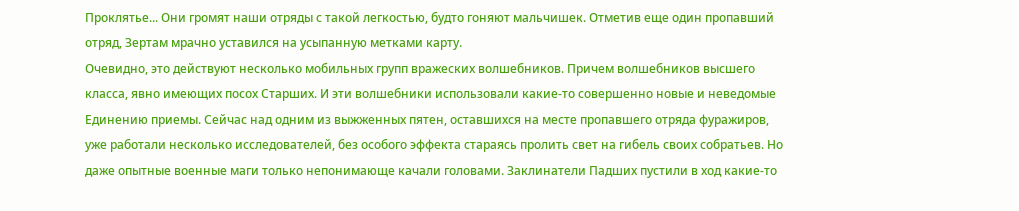Проклятье... Они громят наши отряды с такой легкостью, будто гоняют мальчишек. Отметив еще один пропавший отряд, Зертам мрачно уставился на усыпанную метками карту.
Очевидно, это действуют несколько мобильных групп вражеских волшебников. Причем волшебников высшего класса, явно имеющих посох Старших. И эти волшебники использовали какие-то совершенно новые и неведомые Единению приемы. Сейчас над одним из выжженных пятен, оставшихся на месте пропавшего отряда фуражиров, уже работали несколько исследователей, без особого эффекта стараясь пролить свет на гибель своих собратьев. Но даже опытные военные маги только непонимающе качали головами. Заклинатели Падших пустили в ход какие-то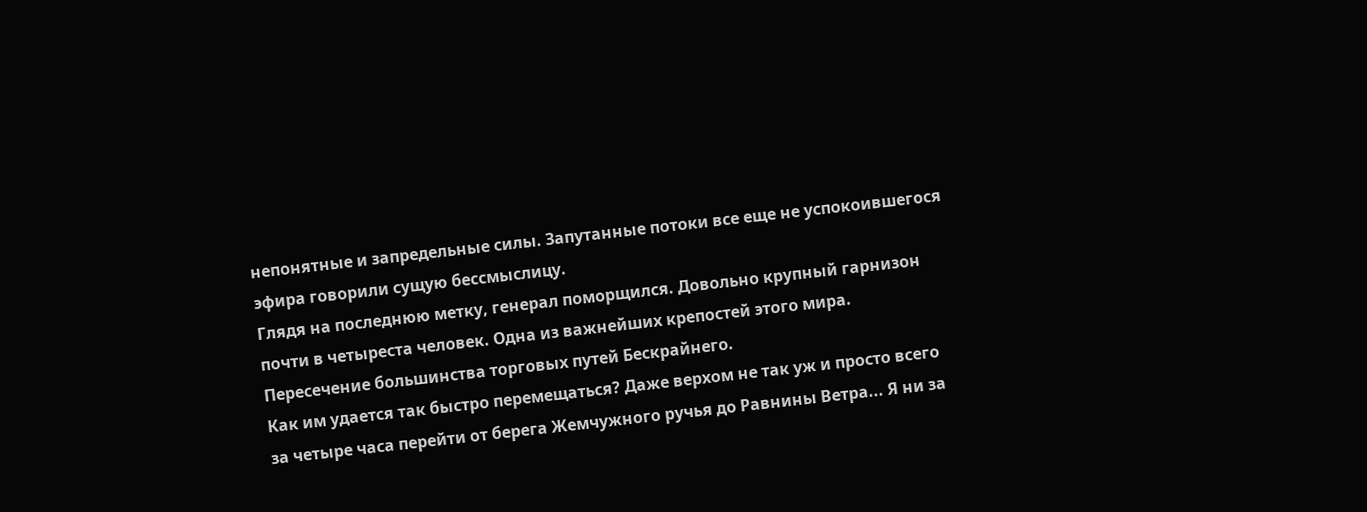непонятные и запредельные силы. Запутанные потоки все еще не успокоившегося эфира говорили сущую бессмыслицу.
Глядя на последнюю метку, генерал поморщился. Довольно крупный гарнизон почти в четыреста человек. Одна из важнейших крепостей этого мира. Пересечение большинства торговых путей Бескрайнего.
Как им удается так быстро перемещаться? Даже верхом не так уж и просто всего за четыре часа перейти от берега Жемчужного ручья до Равнины Ветра... Я ни за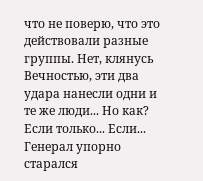что не поверю, что это действовали разные группы. Нет, клянусь Вечностью, эти два удара нанесли одни и те же люди... Но как? Если только... Если... Генерал упорно старался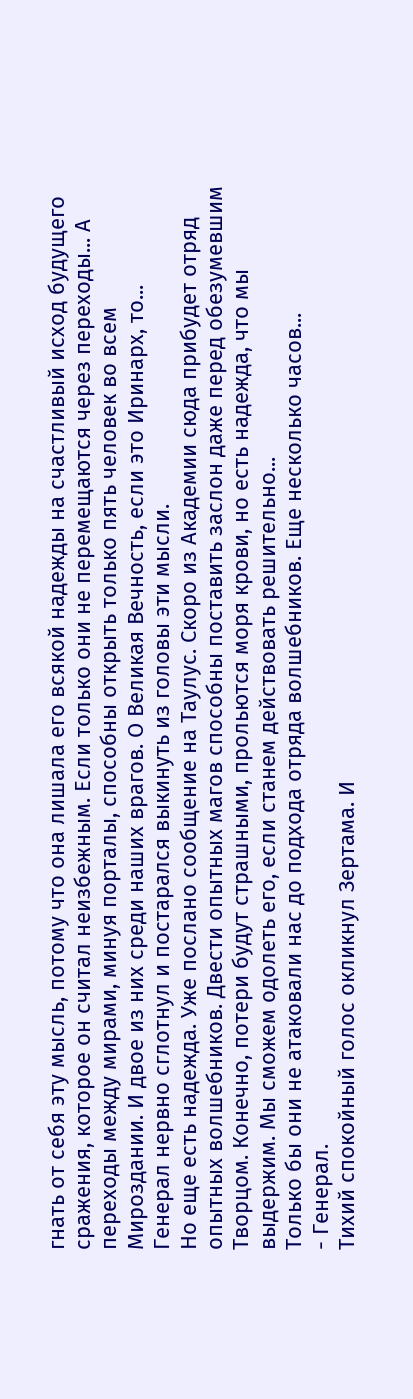гнать от себя эту мысль, потому что она лишала его всякой надежды на счастливый исход будущего сражения, которое он считал неизбежным. Если только они не перемещаются через переходы... А переходы между мирами, минуя порталы, способны открыть только пять человек во всем Мироздании. И двое из них среди наших врагов. О Великая Вечность, если это Иринарх, то...
Генерал нервно сглотнул и постарался выкинуть из головы эти мысли.
Но еще есть надежда. Уже послано сообщение на Таулус. Скоро из Академии сюда прибудет отряд опытных волшебников. Двести опытных магов способны поставить заслон даже перед обезумевшим Творцом. Конечно, потери будут страшными, прольются моря крови, но есть надежда, что мы выдержим. Мы сможем одолеть его, если станем действовать решительно...
Только бы они не атаковали нас до подхода отряда волшебников. Еще несколько часов...
- Генерал.
Тихий спокойный голос окликнул Зертама. И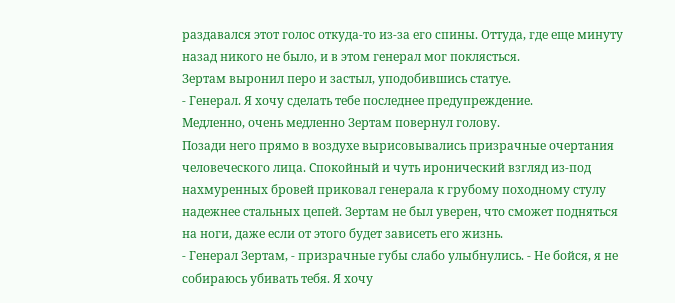раздавался этот голос откуда-то из-за его спины. Оттуда, где еще минуту назад никого не было, и в этом генерал мог поклясться.
Зертам выронил перо и застыл, уподобившись статуе.
- Генерал. Я хочу сделать тебе последнее предупреждение.
Медленно, очень медленно Зертам повернул голову.
Позади него прямо в воздухе вырисовывались призрачные очертания человеческого лица. Спокойный и чуть иронический взгляд из-под нахмуренных бровей приковал генерала к грубому походному стулу надежнее стальных цепей. Зертам не был уверен, что сможет подняться на ноги, даже если от этого будет зависеть его жизнь.
- Генерал Зертам, - призрачные губы слабо улыбнулись. - Не бойся, я не собираюсь убивать тебя. Я хочу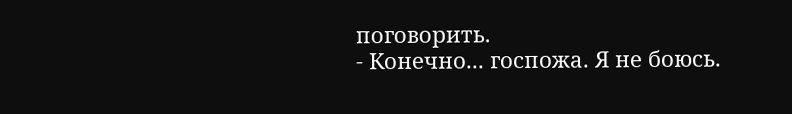поговорить.
- Конечно... госпожа. Я не боюсь.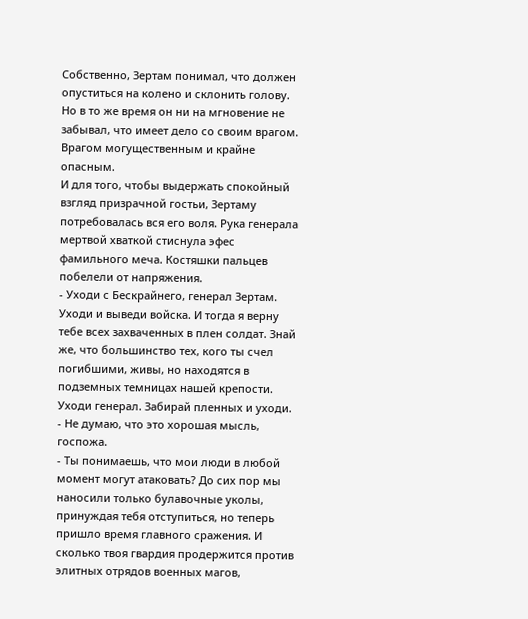Собственно, Зертам понимал, что должен опуститься на колено и склонить голову. Но в то же время он ни на мгновение не забывал, что имеет дело со своим врагом. Врагом могущественным и крайне опасным.
И для того, чтобы выдержать спокойный взгляд призрачной гостьи, Зертаму потребовалась вся его воля. Рука генерала мертвой хваткой стиснула эфес фамильного меча. Костяшки пальцев побелели от напряжения.
- Уходи с Бескрайнего, генерал Зертам. Уходи и выведи войска. И тогда я верну тебе всех захваченных в плен солдат. Знай же, что большинство тех, кого ты счел погибшими, живы, но находятся в подземных темницах нашей крепости. Уходи генерал. Забирай пленных и уходи.
- Не думаю, что это хорошая мысль, госпожа.
- Ты понимаешь, что мои люди в любой момент могут атаковать? До сих пор мы наносили только булавочные уколы, принуждая тебя отступиться, но теперь пришло время главного сражения. И сколько твоя гвардия продержится против элитных отрядов военных магов,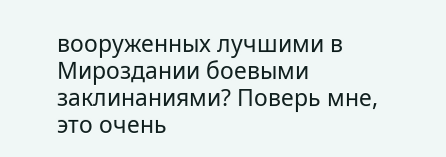вооруженных лучшими в Мироздании боевыми заклинаниями? Поверь мне, это очень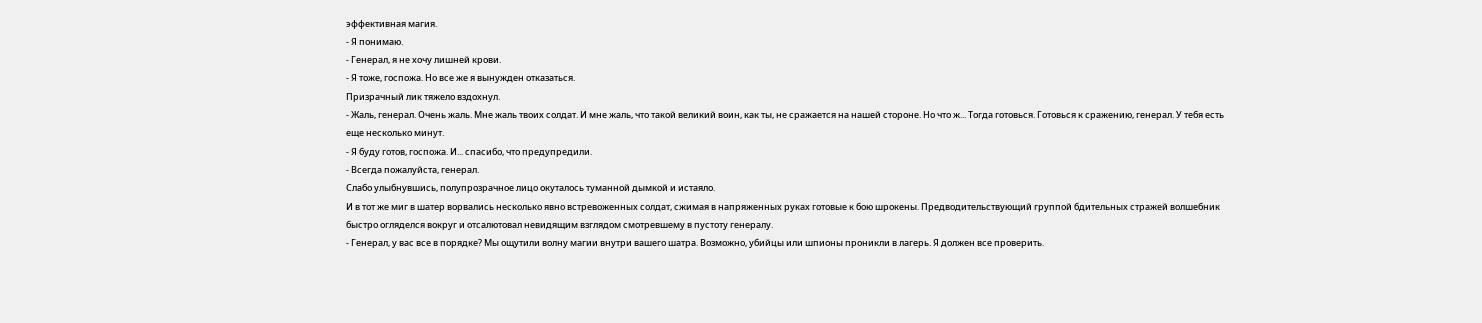эффективная магия.
- Я понимаю.
- Генерал, я не хочу лишней крови.
- Я тоже, госпожа. Но все же я вынужден отказаться.
Призрачный лик тяжело вздохнул.
- Жаль, генерал. Очень жаль. Мне жаль твоих солдат. И мне жаль, что такой великий воин, как ты, не сражается на нашей стороне. Но что ж... Тогда готовься. Готовься к сражению, генерал. У тебя есть еще несколько минут.
- Я буду готов, госпожа. И... спасибо, что предупредили.
- Всегда пожалуйста, генерал.
Слабо улыбнувшись, полупрозрачное лицо окуталось туманной дымкой и истаяло.
И в тот же миг в шатер ворвались несколько явно встревоженных солдат, сжимая в напряженных руках готовые к бою шрокены. Предводительствующий группой бдительных стражей волшебник быстро огляделся вокруг и отсалютовал невидящим взглядом смотревшему в пустоту генералу.
- Генерал, у вас все в порядке? Мы ощутили волну магии внутри вашего шатра. Возможно, убийцы или шпионы проникли в лагерь. Я должен все проверить.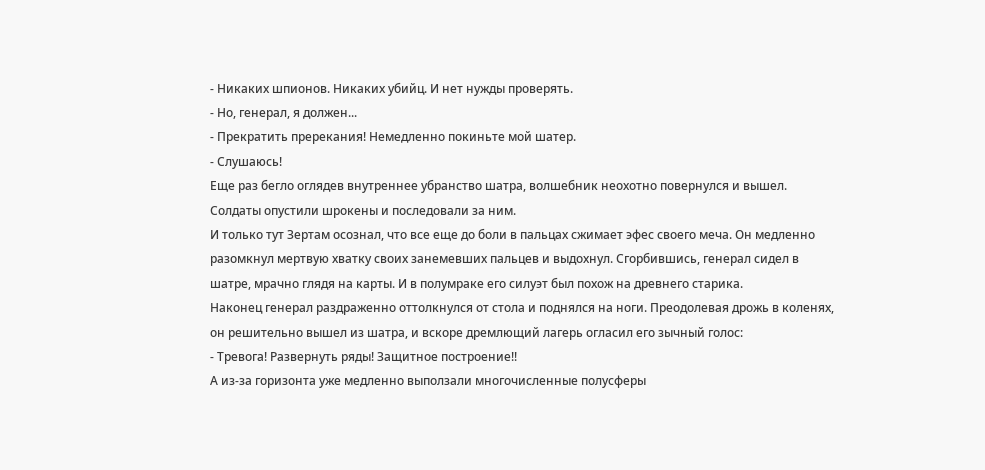- Никаких шпионов. Никаких убийц. И нет нужды проверять.
- Но, генерал, я должен...
- Прекратить пререкания! Немедленно покиньте мой шатер.
- Слушаюсь!
Еще раз бегло оглядев внутреннее убранство шатра, волшебник неохотно повернулся и вышел. Солдаты опустили шрокены и последовали за ним.
И только тут Зертам осознал, что все еще до боли в пальцах сжимает эфес своего меча. Он медленно разомкнул мертвую хватку своих занемевших пальцев и выдохнул. Сгорбившись, генерал сидел в шатре, мрачно глядя на карты. И в полумраке его силуэт был похож на древнего старика.
Наконец генерал раздраженно оттолкнулся от стола и поднялся на ноги. Преодолевая дрожь в коленях, он решительно вышел из шатра, и вскоре дремлющий лагерь огласил его зычный голос:
- Тревога! Развернуть ряды! Защитное построение!!
А из-за горизонта уже медленно выползали многочисленные полусферы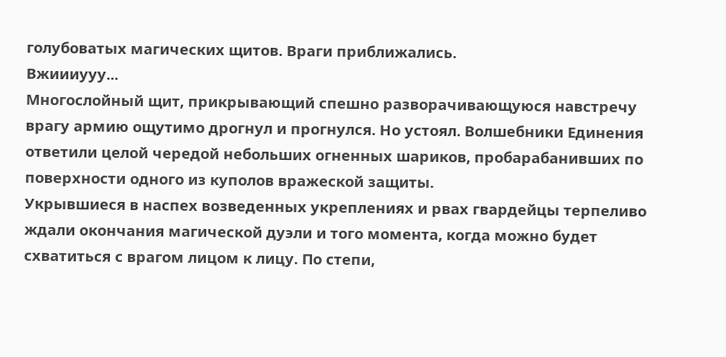голубоватых магических щитов. Враги приближались.
Вжиииууу...
Многослойный щит, прикрывающий спешно разворачивающуюся навстречу врагу армию ощутимо дрогнул и прогнулся. Но устоял. Волшебники Единения ответили целой чередой небольших огненных шариков, пробарабанивших по поверхности одного из куполов вражеской защиты.
Укрывшиеся в наспех возведенных укреплениях и рвах гвардейцы терпеливо ждали окончания магической дуэли и того момента, когда можно будет схватиться с врагом лицом к лицу. По степи,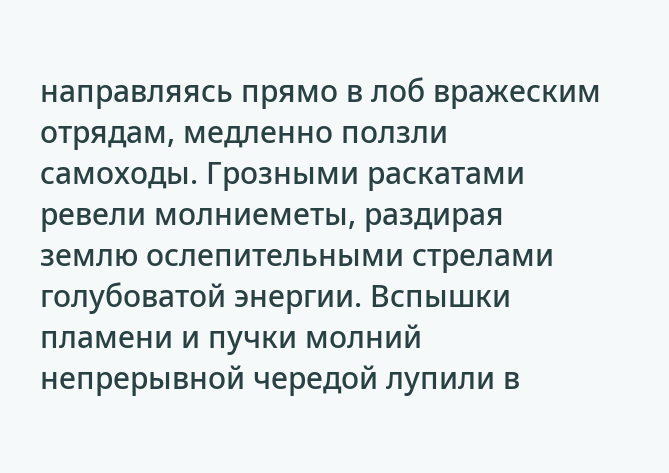направляясь прямо в лоб вражеским отрядам, медленно ползли самоходы. Грозными раскатами ревели молниеметы, раздирая землю ослепительными стрелами голубоватой энергии. Вспышки пламени и пучки молний непрерывной чередой лупили в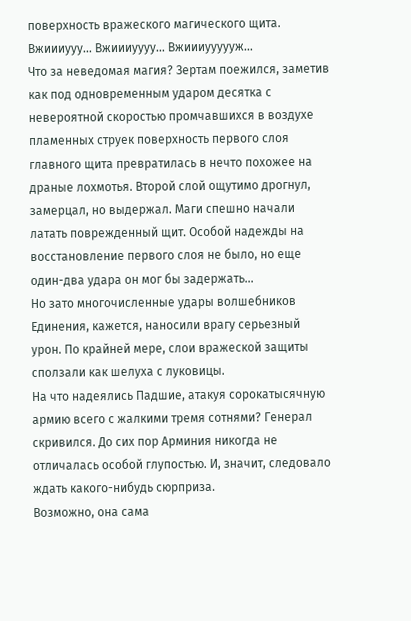поверхность вражеского магического щита.
Вжиииууу... Вжиииуууу... Вжиииуууууж...
Что за неведомая магия? Зертам поежился, заметив как под одновременным ударом десятка с невероятной скоростью промчавшихся в воздухе пламенных струек поверхность первого слоя главного щита превратилась в нечто похожее на драные лохмотья. Второй слой ощутимо дрогнул, замерцал, но выдержал. Маги спешно начали латать поврежденный щит. Особой надежды на восстановление первого слоя не было, но еще один-два удара он мог бы задержать...
Но зато многочисленные удары волшебников Единения, кажется, наносили врагу серьезный урон. По крайней мере, слои вражеской защиты сползали как шелуха с луковицы.
На что надеялись Падшие, атакуя сорокатысячную армию всего с жалкими тремя сотнями? Генерал скривился. До сих пор Арминия никогда не отличалась особой глупостью. И, значит, следовало ждать какого-нибудь сюрприза.
Возможно, она сама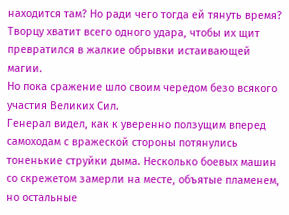находится там? Но ради чего тогда ей тянуть время? Творцу хватит всего одного удара, чтобы их щит превратился в жалкие обрывки истаивающей магии.
Но пока сражение шло своим чередом безо всякого участия Великих Сил.
Генерал видел, как к уверенно ползущим вперед самоходам с вражеской стороны потянулись тоненькие струйки дыма. Несколько боевых машин со скрежетом замерли на месте, объятые пламенем, но остальные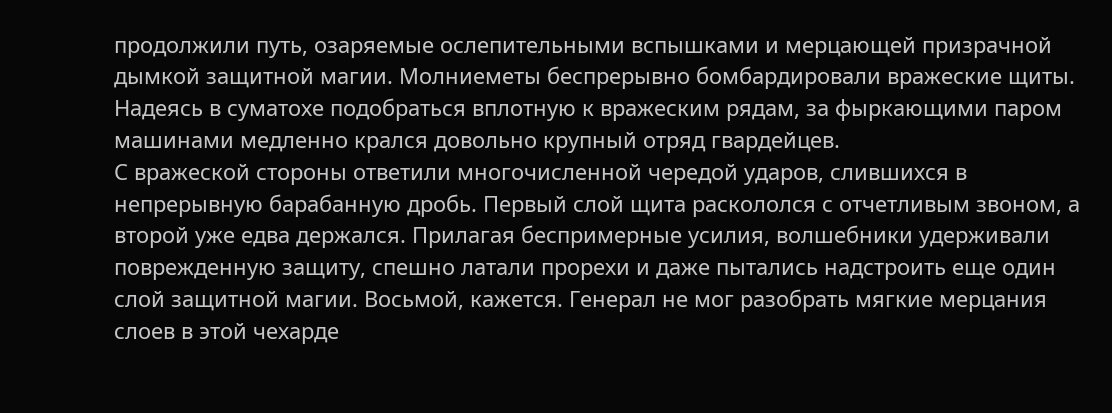продолжили путь, озаряемые ослепительными вспышками и мерцающей призрачной дымкой защитной магии. Молниеметы беспрерывно бомбардировали вражеские щиты.
Надеясь в суматохе подобраться вплотную к вражеским рядам, за фыркающими паром машинами медленно крался довольно крупный отряд гвардейцев.
С вражеской стороны ответили многочисленной чередой ударов, слившихся в непрерывную барабанную дробь. Первый слой щита раскололся с отчетливым звоном, а второй уже едва держался. Прилагая беспримерные усилия, волшебники удерживали поврежденную защиту, спешно латали прорехи и даже пытались надстроить еще один слой защитной магии. Восьмой, кажется. Генерал не мог разобрать мягкие мерцания слоев в этой чехарде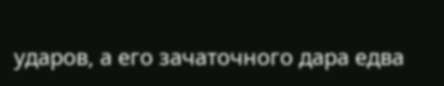ударов, а его зачаточного дара едва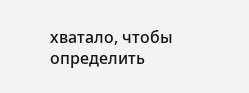хватало, чтобы определить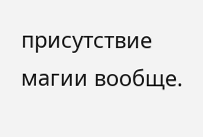присутствие магии вообще.